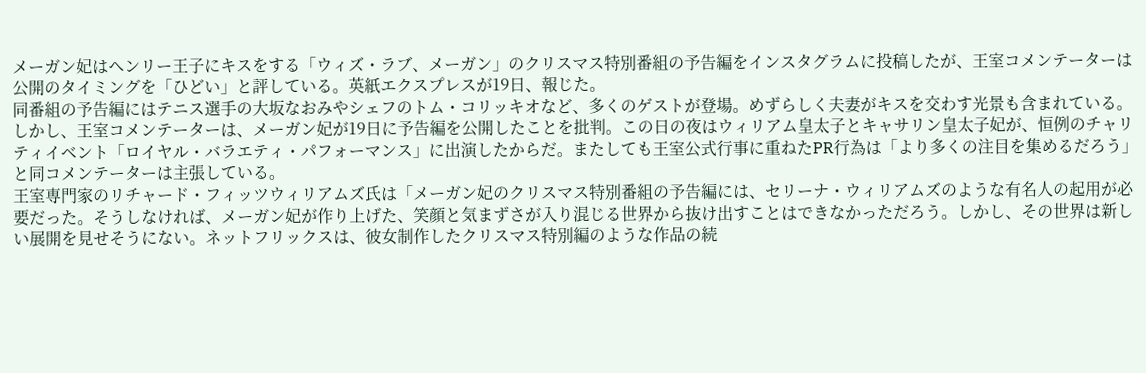メーガン妃はヘンリー王子にキスをする「ウィズ・ラブ、メーガン」のクリスマス特別番組の予告編をインスタグラムに投稿したが、王室コメンテーターは公開のタイミングを「ひどい」と評している。英紙エクスプレスが19日、報じた。
同番組の予告編にはテニス選手の大坂なおみやシェフのトム・コリッキオなど、多くのゲストが登場。めずらしく夫妻がキスを交わす光景も含まれている。しかし、王室コメンテーターは、メーガン妃が19日に予告編を公開したことを批判。この日の夜はウィリアム皇太子とキャサリン皇太子妃が、恒例のチャリティイベント「ロイヤル・バラエティ・パフォーマンス」に出演したからだ。またしても王室公式行事に重ねたPR行為は「より多くの注目を集めるだろう」と同コメンテーターは主張している。
王室専門家のリチャード・フィッツウィリアムズ氏は「メーガン妃のクリスマス特別番組の予告編には、セリーナ・ウィリアムズのような有名人の起用が必要だった。そうしなければ、メーガン妃が作り上げた、笑顔と気まずさが入り混じる世界から抜け出すことはできなかっただろう。しかし、その世界は新しい展開を見せそうにない。ネットフリックスは、彼女制作したクリスマス特別編のような作品の続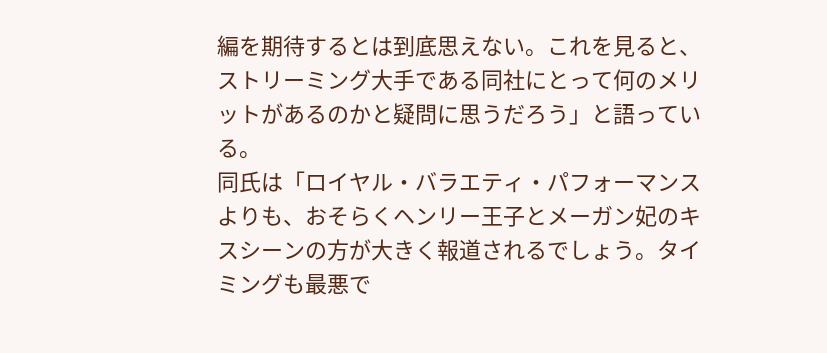編を期待するとは到底思えない。これを見ると、ストリーミング大手である同社にとって何のメリットがあるのかと疑問に思うだろう」と語っている。
同氏は「ロイヤル・バラエティ・パフォーマンスよりも、おそらくヘンリー王子とメーガン妃のキスシーンの方が大きく報道されるでしょう。タイミングも最悪で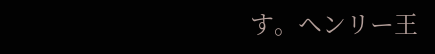す。ヘンリー王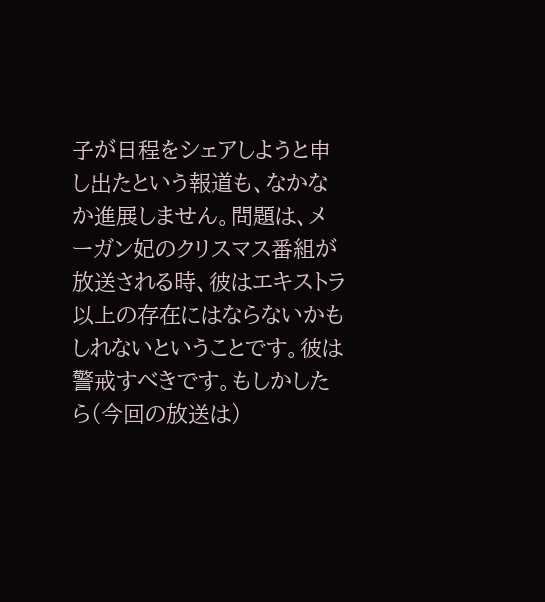子が日程をシェアしようと申し出たという報道も、なかなか進展しません。問題は、メーガン妃のクリスマス番組が放送される時、彼はエキストラ以上の存在にはならないかもしれないということです。彼は警戒すべきです。もしかしたら(今回の放送は)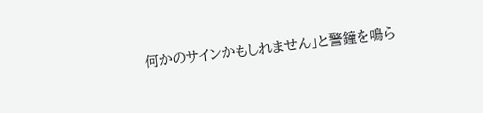何かのサインかもしれません」と警鐘を鳴ら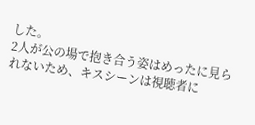した。
2人が公の場で抱き合う姿はめったに見られないため、キスシーンは視聴者に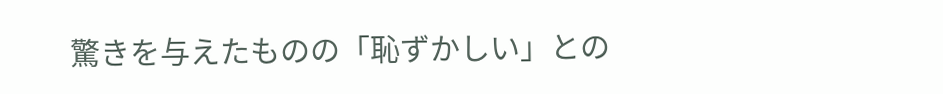驚きを与えたものの「恥ずかしい」との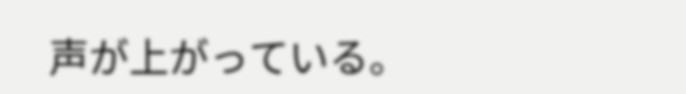声が上がっている。